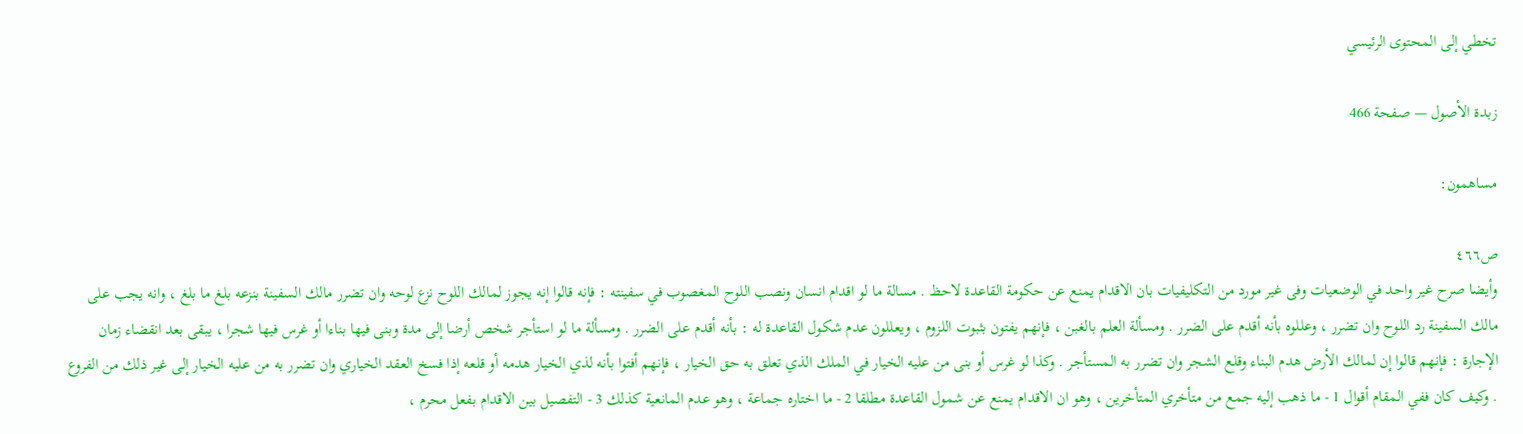تخطي إلى المحتوى الرئيسي

زبدة الأصول — صفحة 466

مساهمون:

ص٤٦٦
وأيضا صرح غير واحد في الوضعيات وفى غير مورد من التكليفيات بان الاقدام يمنع عن حكومة القاعدة لاحظ . مسالة ما لو اقدام انسان ونصب اللوح المغصوب في سفينته : فإنه قالوا إنه يجوز لمالك اللوح نزع لوحه وان تضرر مالك السفينة بنزعه بلغ ما بلغ ، وانه يجب على مالك السفينة رد اللوح وان تضرر ، وعللوه بأنه أقدم على الضرر . ومسألة العلم بالغبن ، فإنهم يفتون بثبوت اللزوم ، ويعللون عدم شكول القاعدة له : بأنه أقدم على الضرر . ومسألة ما لو استأجر شخص أرضا إلى مدة وبنى فيها بناءا أو غرس فيها شجرا ، يبقى بعد انقضاء زمان الإجارة : فإنهم قالوا إن لمالك الأرض هدم البناء وقلع الشجر وان تضرر به المستأجر . وكذا لو غرس أو بنى من عليه الخيار في الملك الذي تعلق به حق الخيار ، فإنهم أفتوا بأنه لذي الخيار هدمه أو قلعه إذا فسخ العقد الخياري وان تضرر به من عليه الخيار إلى غير ذلك من الفروع . وكيف كان ففي المقام أقوال 1 - ما ذهب إليه جمع من متأخري المتأخرين ، وهو ان الاقدام يمنع عن شمول القاعدة مطلقا 2 - ما اختاره جماعة ، وهو عدم المانعية كذلك 3 - التفصيل بين الاقدام بفعل محرم ،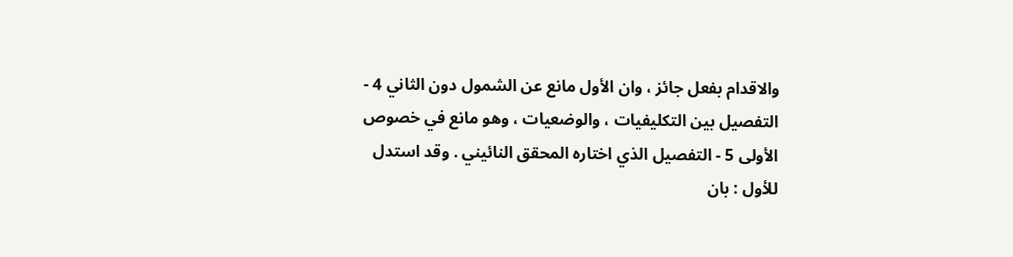والاقدام بفعل جائز ، وان الأول مانع عن الشمول دون الثاني 4 - التفصيل بين التكليفيات ، والوضعيات ، وهو مانع في خصوص الأولى 5 - التفصيل الذي اختاره المحقق النائيني . وقد استدل للأول : بان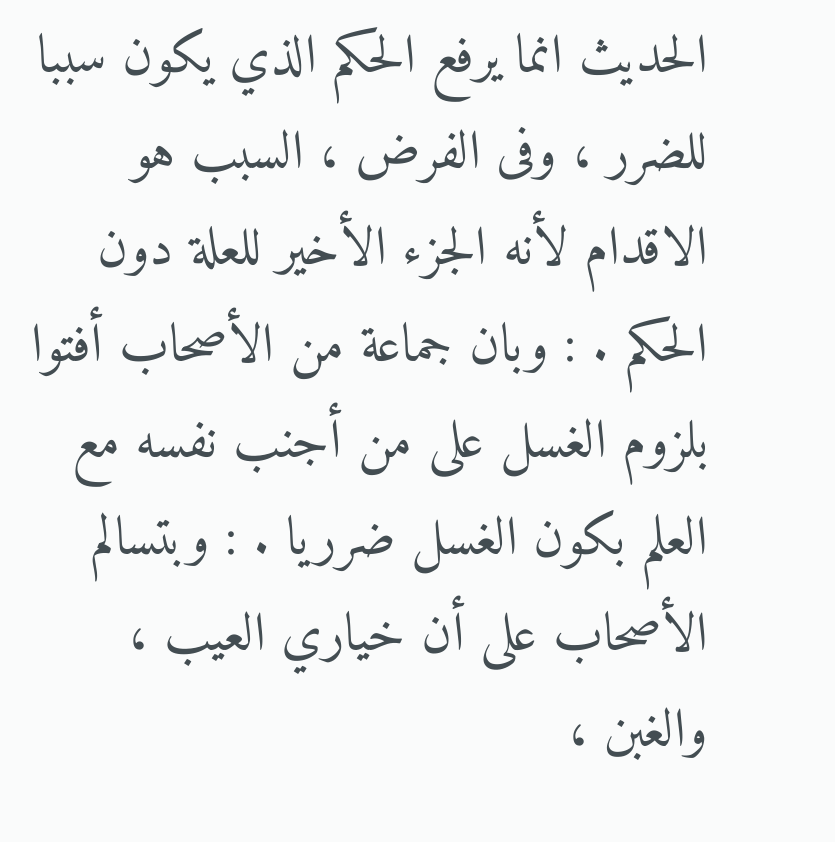الحديث انما يرفع الحكم الذي يكون سببا للضرر ، وفى الفرض ، السبب هو الاقدام لأنه الجزء الأخير للعلة دون الحكم . : وبان جماعة من الأصحاب أفتوا بلزوم الغسل على من أجنب نفسه مع العلم بكون الغسل ضرريا . : وبتسالم الأصحاب على أن خياري العيب ، والغبن ،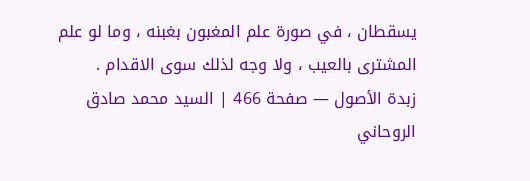يسقطان ، في صورة علم المغبون بغبنه ، وما لو علم المشترى بالعيب ، ولا وجه لذلك سوى الاقدام .
زبدة الأصول — صفحة 466 | السيد محمد صادق الروحاني